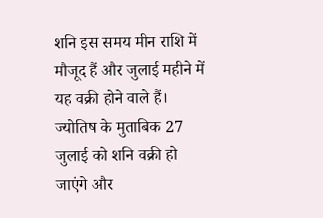शनि इस समय मीन राशि में मौजूद हैं और जुलाई महीने में यह वक्री होने वाले हैं। ज्योतिष के मुताबिक 27 जुलाई को शनि वक्री हो जाएंगे और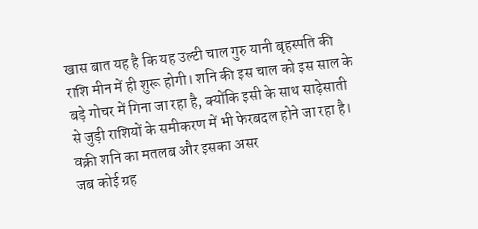खास बात यह है कि यह उल्टी चाल गुरु यानी बृहस्पति की राशि मीन में ही शुरू होगी। शनि की इस चाल को इस साल के बड़े गोचर में गिना जा रहा है, क्योंकि इसी के साथ साढ़ेसाती से जुड़ी राशियों के समीकरण में भी फेरबदल होने जा रहा है।
वक्री शनि का मतलब और इसका असर
जब कोई ग्रह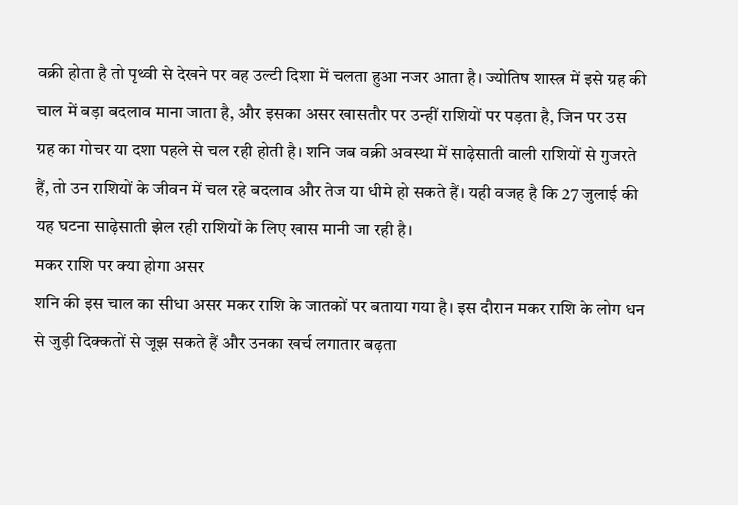वक्री होता है तो पृथ्वी से देखने पर वह उल्टी दिशा में चलता हुआ नजर आता है। ज्योतिष शास्त्र में इसे ग्रह की चाल में बड़ा बदलाव माना जाता है, और इसका असर खासतौर पर उन्हीं राशियों पर पड़ता है, जिन पर उस ग्रह का गोचर या दशा पहले से चल रही होती है। शनि जब वक्री अवस्था में साढ़ेसाती वाली राशियों से गुजरते हैं, तो उन राशियों के जीवन में चल रहे बदलाव और तेज या धीमे हो सकते हैं। यही वजह है कि 27 जुलाई की यह घटना साढ़ेसाती झेल रही राशियों के लिए खास मानी जा रही है।
मकर राशि पर क्या होगा असर
शनि की इस चाल का सीधा असर मकर राशि के जातकों पर बताया गया है। इस दौरान मकर राशि के लोग धन से जुड़ी दिक्कतों से जूझ सकते हैं और उनका खर्च लगातार बढ़ता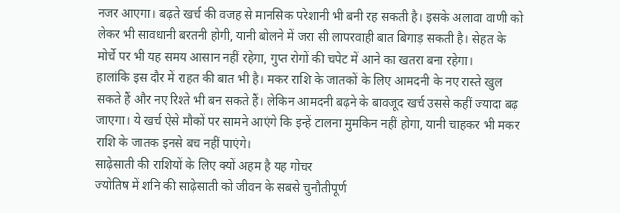नजर आएगा। बढ़ते खर्च की वजह से मानसिक परेशानी भी बनी रह सकती है। इसके अलावा वाणी को लेकर भी सावधानी बरतनी होगी, यानी बोलने में जरा सी लापरवाही बात बिगाड़ सकती है। सेहत के मोर्चे पर भी यह समय आसान नहीं रहेगा, गुप्त रोगों की चपेट में आने का खतरा बना रहेगा।
हालांकि इस दौर में राहत की बात भी है। मकर राशि के जातकों के लिए आमदनी के नए रास्ते खुल सकते हैं और नए रिश्ते भी बन सकते हैं। लेकिन आमदनी बढ़ने के बावजूद खर्च उससे कहीं ज्यादा बढ़ जाएगा। ये खर्च ऐसे मौकों पर सामने आएंगे कि इन्हें टालना मुमकिन नहीं होगा, यानी चाहकर भी मकर राशि के जातक इनसे बच नहीं पाएंगे।
साढ़ेसाती की राशियों के लिए क्यों अहम है यह गोचर
ज्योतिष में शनि की साढ़ेसाती को जीवन के सबसे चुनौतीपूर्ण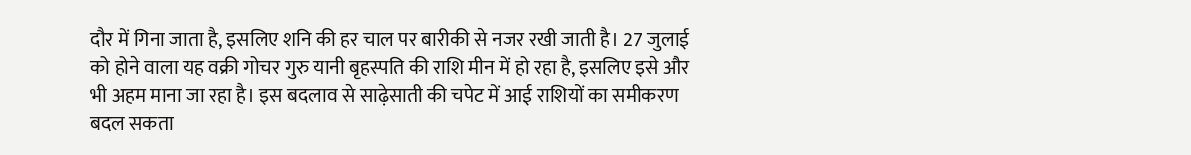दौर में गिना जाता है, इसलिए शनि की हर चाल पर बारीकी से नजर रखी जाती है। 27 जुलाई को होने वाला यह वक्री गोचर गुरु यानी बृहस्पति की राशि मीन में हो रहा है, इसलिए इसे और भी अहम माना जा रहा है। इस बदलाव से साढ़ेसाती की चपेट में आई राशियों का समीकरण बदल सकता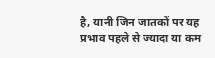है, यानी जिन जातकों पर यह प्रभाव पहले से ज्यादा या कम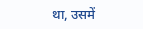था, उसमें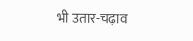भी उतार-चढ़ाव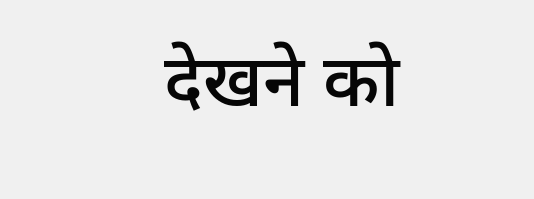देखने को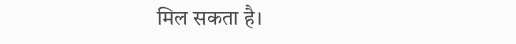मिल सकता है।